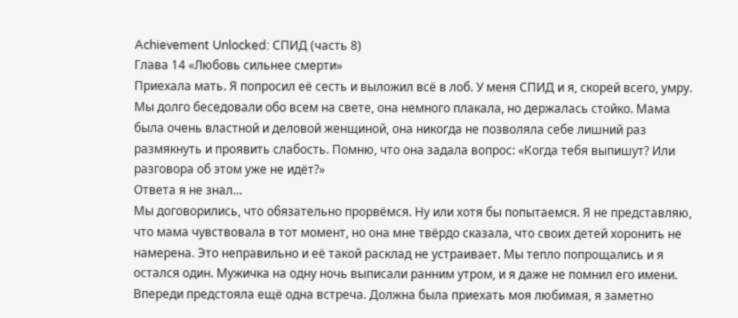Achievement Unlocked: СПИД (часть 8)
Глава 14 «Любовь сильнее смерти»
Приехала мать. Я попросил её сесть и выложил всё в лоб. У меня СПИД и я, скорей всего, умру. Мы долго беседовали обо всем на свете, она немного плакала, но держалась стойко. Мама была очень властной и деловой женщиной, она никогда не позволяла себе лишний раз размякнуть и проявить слабость. Помню, что она задала вопрос: «Когда тебя выпишут? Или разговора об этом уже не идёт?»
Ответа я не знал…
Мы договорились, что обязательно прорвёмся. Ну или хотя бы попытаемся. Я не представляю, что мама чувствовала в тот момент, но она мне твёрдо сказала, что своих детей хоронить не намерена. Это неправильно и её такой расклад не устраивает. Мы тепло попрощались и я остался один. Мужичка на одну ночь выписали ранним утром, и я даже не помнил его имени. Впереди предстояла ещё одна встреча. Должна была приехать моя любимая, я заметно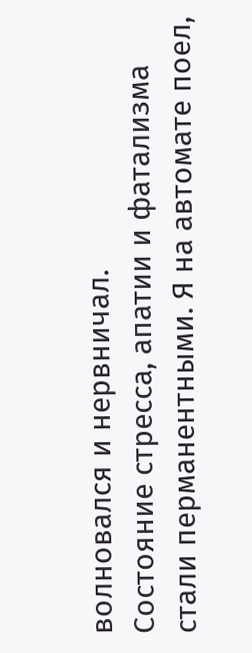волновался и нервничал.
Состояние стресса, апатии и фатализма стали перманентными. Я на автомате поел,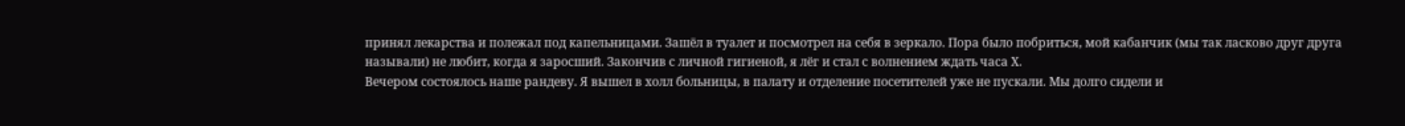принял лекарства и полежал под капельницами. Зашёл в туалет и посмотрел на себя в зеркало. Пора было побриться, мой кабанчик (мы так ласково друг друга называли) не любит, когда я заросший. Закончив с личной гигиеной, я лёг и стал с волнением ждать часа Х.
Вечером состоялось наше рандеву. Я вышел в холл больницы, в палату и отделение посетителей уже не пускали. Мы долго сидели и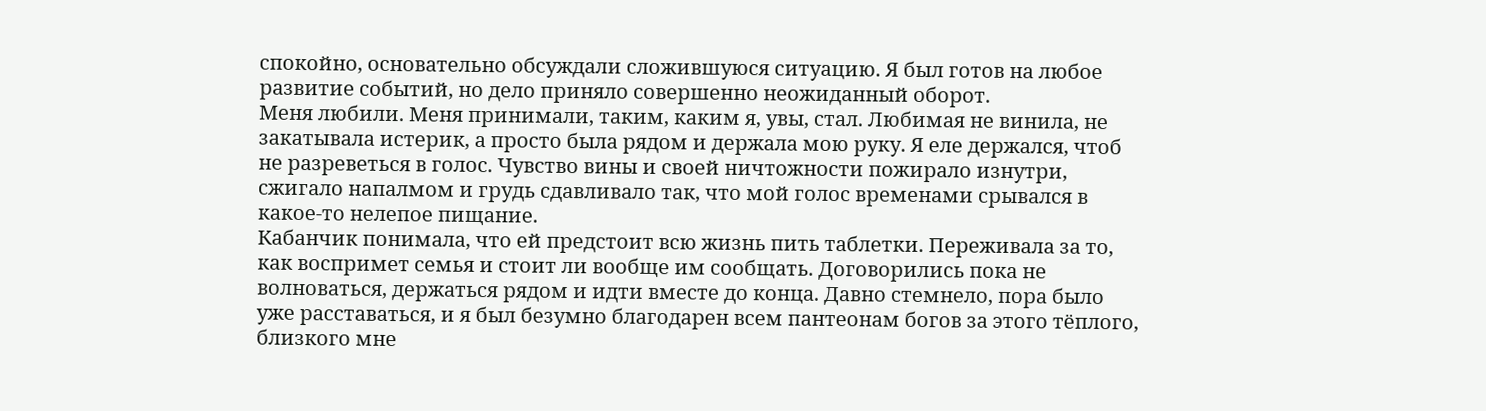спокойно, основательно обсуждали сложившуюся ситуацию. Я был готов на любое развитие событий, но дело приняло совершенно неожиданный оборот.
Меня любили. Меня принимали, таким, каким я, увы, стал. Любимая не винила, не закатывала истерик, а просто была рядом и держала мою руку. Я еле держался, чтоб не разреветься в голос. Чувство вины и своей ничтожности пожирало изнутри, сжигало напалмом и грудь сдавливало так, что мой голос временами срывался в какое-то нелепое пищание.
Кабанчик понимала, что ей предстоит всю жизнь пить таблетки. Переживала за то, как воспримет семья и стоит ли вообще им сообщать. Договорились пока не волноваться, держаться рядом и идти вместе до конца. Давно стемнело, пора было уже расставаться, и я был безумно благодарен всем пантеонам богов за этого тёплого, близкого мне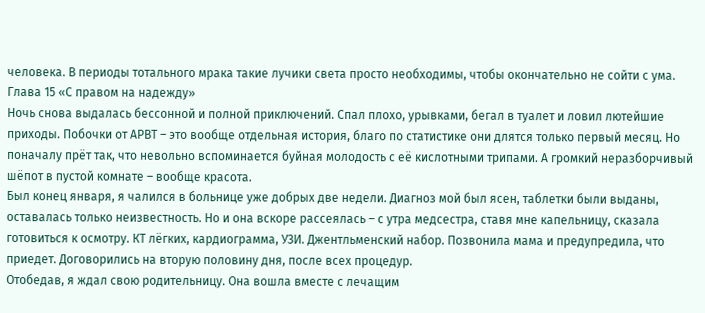человека. В периоды тотального мрака такие лучики света просто необходимы, чтобы окончательно не сойти с ума.
Глава 15 «С правом на надежду»
Ночь снова выдалась бессонной и полной приключений. Спал плохо, урывками, бегал в туалет и ловил лютейшие приходы. Побочки от АРВТ – это вообще отдельная история, благо по статистике они длятся только первый месяц. Но поначалу прёт так, что невольно вспоминается буйная молодость с её кислотными трипами. А громкий неразборчивый шёпот в пустой комнате – вообще красота.
Был конец января, я чалился в больнице уже добрых две недели. Диагноз мой был ясен, таблетки были выданы, оставалась только неизвестность. Но и она вскоре рассеялась – с утра медсестра, ставя мне капельницу, сказала готовиться к осмотру. КТ лёгких, кардиограмма, УЗИ. Джентльменский набор. Позвонила мама и предупредила, что приедет. Договорились на вторую половину дня, после всех процедур.
Отобедав, я ждал свою родительницу. Она вошла вместе с лечащим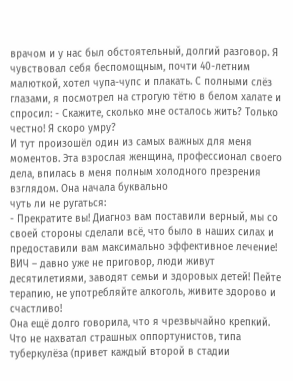врачом и у нас был обстоятельный, долгий разговор. Я чувствовал себя беспомощным, почти 40-летним малюткой, хотел чупа-чупс и плакать. С полными слёз глазами, я посмотрел на строгую тётю в белом халате и спросил: - Скажите, сколько мне осталось жить? Только честно! Я скоро умру?
И тут произошёл один из самых важных для меня моментов. Эта взрослая женщина, профессионал своего дела, впилась в меня полным холодного презрения взглядом. Она начала буквально
чуть ли не ругаться:
- Прекратите вы! Диагноз вам поставили верный, мы со своей стороны сделали всё, что было в наших силах и предоставили вам максимально эффективное лечение! ВИЧ – давно уже не приговор, люди живут десятилетиями, заводят семьи и здоровых детей! Пейте терапию, не употребляйте алкоголь, живите здорово и счастливо!
Она ещё долго говорила, что я чрезвычайно крепкий. Что не нахватал страшных оппортунистов, типа туберкулёза (привет каждый второй в стадии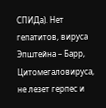СПИДа). Нет гепатитов, вируса Эпштейна – Барр, Цитомегаловируса, не лезет герпес и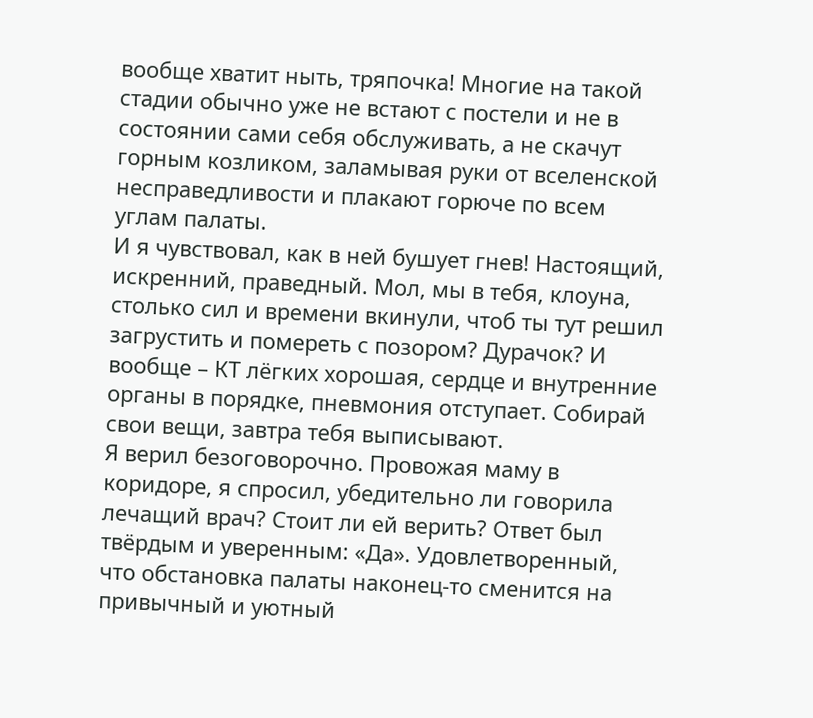вообще хватит ныть, тряпочка! Многие на такой стадии обычно уже не встают с постели и не в состоянии сами себя обслуживать, а не скачут горным козликом, заламывая руки от вселенской несправедливости и плакают горюче по всем углам палаты.
И я чувствовал, как в ней бушует гнев! Настоящий, искренний, праведный. Мол, мы в тебя, клоуна, столько сил и времени вкинули, чтоб ты тут решил загрустить и помереть с позором? Дурачок? И вообще – КТ лёгких хорошая, сердце и внутренние органы в порядке, пневмония отступает. Собирай свои вещи, завтра тебя выписывают.
Я верил безоговорочно. Провожая маму в коридоре, я спросил, убедительно ли говорила лечащий врач? Стоит ли ей верить? Ответ был твёрдым и уверенным: «Да». Удовлетворенный, что обстановка палаты наконец-то сменится на привычный и уютный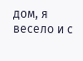дом, я весело и с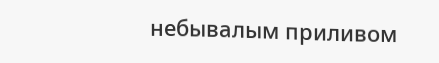небывалым приливом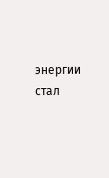энергии стал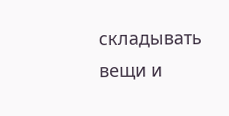складывать вещи и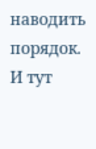наводить порядок. И тут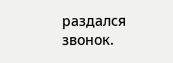раздался звонок.